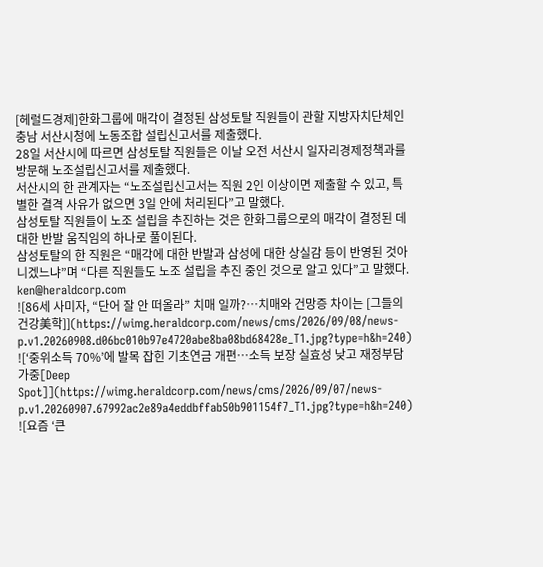[헤럴드경제]한화그룹에 매각이 결정된 삼성토탈 직원들이 관할 지방자치단체인 충남 서산시청에 노동조합 설립신고서를 제출했다.
28일 서산시에 따르면 삼성토탈 직원들은 이날 오전 서산시 일자리경제정책과를방문해 노조설립신고서를 제출했다.
서산시의 한 관계자는 “노조설립신고서는 직원 2인 이상이면 제출할 수 있고, 특별한 결격 사유가 없으면 3일 안에 처리된다”고 말했다.
삼성토탈 직원들이 노조 설립을 추진하는 것은 한화그룹으로의 매각이 결정된 데 대한 반발 움직임의 하나로 풀이된다.
삼성토탈의 한 직원은 “매각에 대한 반발과 삼성에 대한 상실감 등이 반영된 것아니겠느냐”며 “다른 직원들도 노조 설립을 추진 중인 것으로 알고 있다”고 말했다.
ken@heraldcorp.com
![86세 사미자, “단어 잘 안 떠올라” 치매 일까?…치매와 건망증 차이는 [그들의 건강美학]](https://wimg.heraldcorp.com/news/cms/2026/09/08/news-p.v1.20260908.d06bc010b97e4720abe8ba08bd68428e_T1.jpg?type=h&h=240)
![‘중위소득 70%’에 발목 잡힌 기초연금 개편…소득 보장 실효성 낮고 재정부담 가중[Deep Spot]](https://wimg.heraldcorp.com/news/cms/2026/09/07/news-p.v1.20260907.67992ac2e89a4eddbffab50b901154f7_T1.jpg?type=h&h=240)
![요즘 ‘큰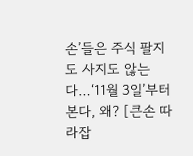손’들은 주식 팔지도 사지도 않는다…‘11월 3일’부터 본다, 왜? [큰손 따라잡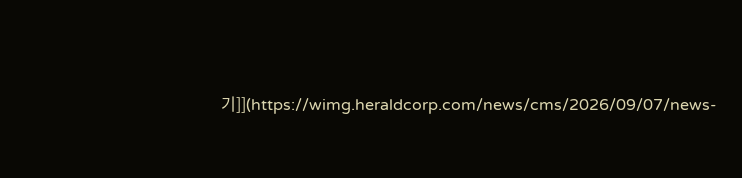기]](https://wimg.heraldcorp.com/news/cms/2026/09/07/news-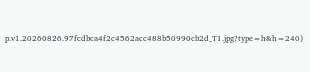p.v1.20260826.97fcdbca4f2c4562acc488b50990cb2d_T1.jpg?type=h&h=240)